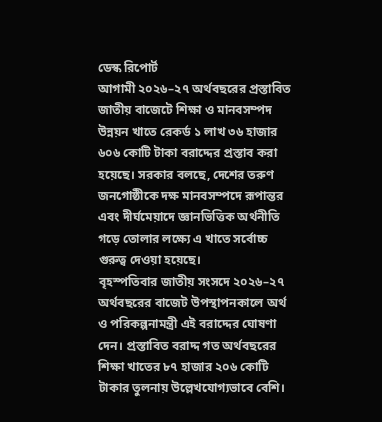ডেস্ক রিপোর্ট
আগামী ২০২৬–২৭ অর্থবছরের প্রস্তাবিত জাতীয় বাজেটে শিক্ষা ও মানবসম্পদ উন্নয়ন খাতে রেকর্ড ১ লাখ ৩৬ হাজার ৬০৬ কোটি টাকা বরাদ্দের প্রস্তাব করা হয়েছে। সরকার বলছে, দেশের তরুণ জনগোষ্ঠীকে দক্ষ মানবসম্পদে রূপান্তর এবং দীর্ঘমেয়াদে জ্ঞানভিত্তিক অর্থনীতি গড়ে তোলার লক্ষ্যে এ খাতে সর্বোচ্চ গুরুত্ব দেওয়া হয়েছে।
বৃহস্পতিবার জাতীয় সংসদে ২০২৬–২৭ অর্থবছরের বাজেট উপস্থাপনকালে অর্থ ও পরিকল্পনামন্ত্রী এই বরাদ্দের ঘোষণা দেন। প্রস্তাবিত বরাদ্দ গত অর্থবছরের শিক্ষা খাতের ৮৭ হাজার ২০৬ কোটি টাকার তুলনায় উল্লেখযোগ্যভাবে বেশি।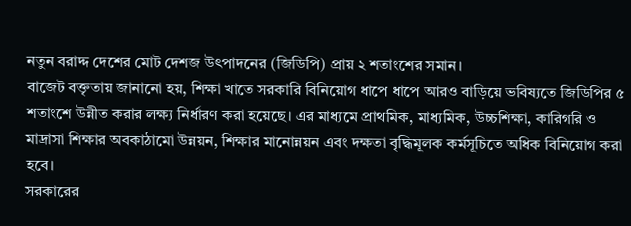নতুন বরাদ্দ দেশের মোট দেশজ উৎপাদনের (জিডিপি) প্রায় ২ শতাংশের সমান।
বাজেট বক্তৃতায় জানানো হয়, শিক্ষা খাতে সরকারি বিনিয়োগ ধাপে ধাপে আরও বাড়িয়ে ভবিষ্যতে জিডিপির ৫ শতাংশে উন্নীত করার লক্ষ্য নির্ধারণ করা হয়েছে। এর মাধ্যমে প্রাথমিক, মাধ্যমিক, উচ্চশিক্ষা, কারিগরি ও মাদ্রাসা শিক্ষার অবকাঠামো উন্নয়ন, শিক্ষার মানোন্নয়ন এবং দক্ষতা বৃদ্ধিমূলক কর্মসূচিতে অধিক বিনিয়োগ করা হবে।
সরকারের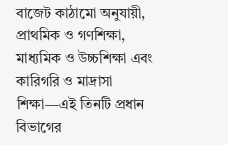বাজেট কাঠামো অনুযায়ী, প্রাথমিক ও গণশিক্ষা, মাধ্যমিক ও উচ্চশিক্ষা এবং কারিগরি ও মাদ্রাসা শিক্ষা—এই তিনটি প্রধান বিভাগের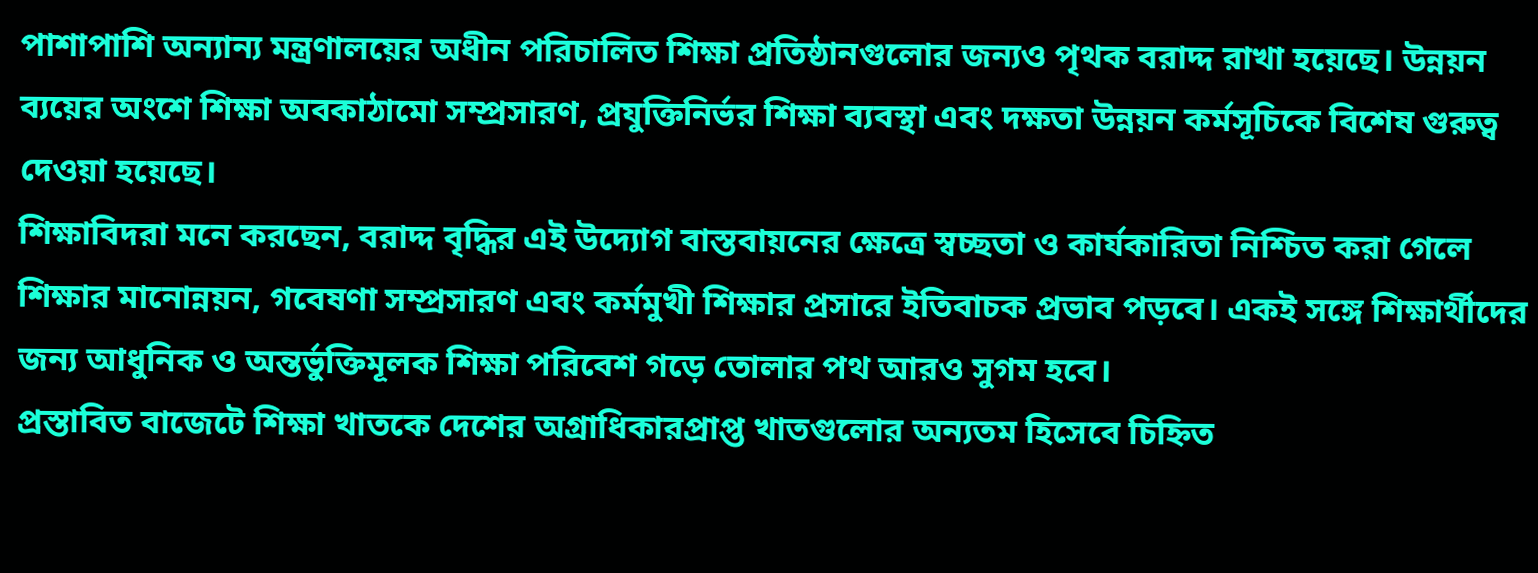পাশাপাশি অন্যান্য মন্ত্রণালয়ের অধীন পরিচালিত শিক্ষা প্রতিষ্ঠানগুলোর জন্যও পৃথক বরাদ্দ রাখা হয়েছে। উন্নয়ন ব্যয়ের অংশে শিক্ষা অবকাঠামো সম্প্রসারণ, প্রযুক্তিনির্ভর শিক্ষা ব্যবস্থা এবং দক্ষতা উন্নয়ন কর্মসূচিকে বিশেষ গুরুত্ব দেওয়া হয়েছে।
শিক্ষাবিদরা মনে করছেন, বরাদ্দ বৃদ্ধির এই উদ্যোগ বাস্তবায়নের ক্ষেত্রে স্বচ্ছতা ও কার্যকারিতা নিশ্চিত করা গেলে শিক্ষার মানোন্নয়ন, গবেষণা সম্প্রসারণ এবং কর্মমুখী শিক্ষার প্রসারে ইতিবাচক প্রভাব পড়বে। একই সঙ্গে শিক্ষার্থীদের জন্য আধুনিক ও অন্তর্ভুক্তিমূলক শিক্ষা পরিবেশ গড়ে তোলার পথ আরও সুগম হবে।
প্রস্তাবিত বাজেটে শিক্ষা খাতকে দেশের অগ্রাধিকারপ্রাপ্ত খাতগুলোর অন্যতম হিসেবে চিহ্নিত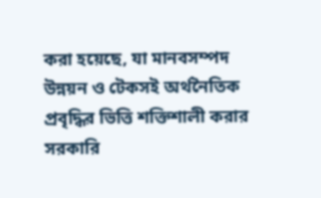করা হয়েছে, যা মানবসম্পদ উন্নয়ন ও টেকসই অর্থনৈতিক প্রবৃদ্ধির ভিত্তি শক্তিশালী করার সরকারি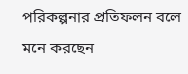পরিকল্পনার প্রতিফলন বলে মনে করছেন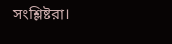সংশ্লিষ্টরা।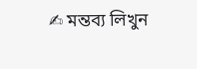✍ মন্তব্য লিখুন